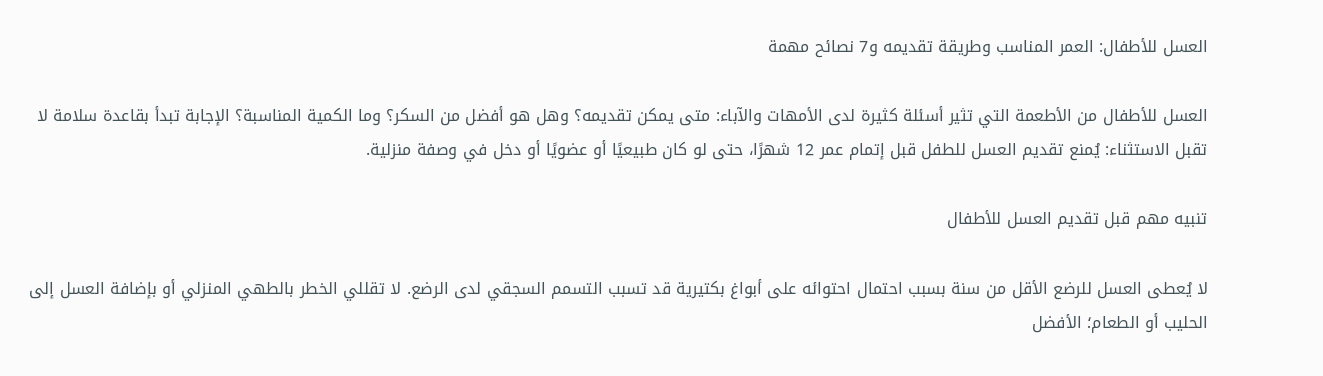العسل للأطفال: العمر المناسب وطريقة تقديمه و7 نصائح مهمة

العسل للأطفال من الأطعمة التي تثير أسئلة كثيرة لدى الأمهات والآباء: متى يمكن تقديمه؟ وهل هو أفضل من السكر؟ وما الكمية المناسبة؟ الإجابة تبدأ بقاعدة سلامة لا تقبل الاستثناء: يُمنع تقديم العسل للطفل قبل إتمام عمر 12 شهرًا، حتى لو كان طبيعيًا أو عضويًا أو دخل في وصفة منزلية.

تنبيه مهم قبل تقديم العسل للأطفال

لا يُعطى العسل للرضع الأقل من سنة بسبب احتمال احتوائه على أبواغ بكتيرية قد تسبب التسمم السجقي لدى الرضع. لا تقللي الخطر بالطهي المنزلي أو بإضافة العسل إلى الحليب أو الطعام؛ الأفضل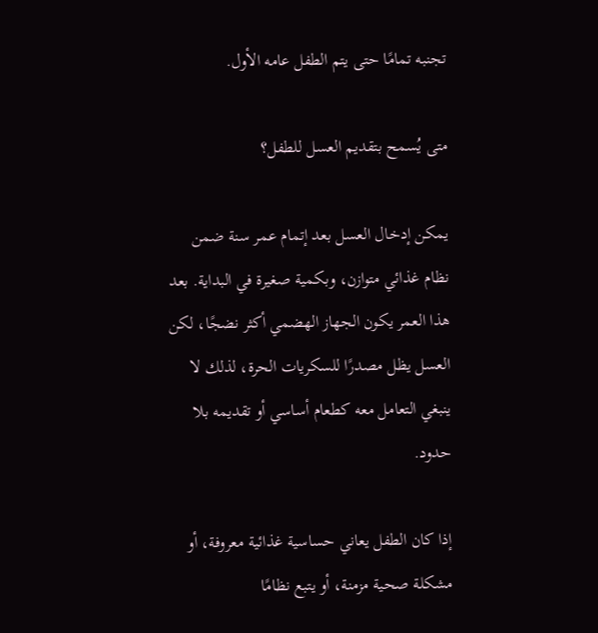تجنبه تمامًا حتى يتم الطفل عامه الأول.

متى يُسمح بتقديم العسل للطفل؟

يمكن إدخال العسل بعد إتمام عمر سنة ضمن نظام غذائي متوازن، وبكمية صغيرة في البداية. بعد هذا العمر يكون الجهاز الهضمي أكثر نضجًا، لكن العسل يظل مصدرًا للسكريات الحرة، لذلك لا ينبغي التعامل معه كطعام أساسي أو تقديمه بلا حدود.

إذا كان الطفل يعاني حساسية غذائية معروفة، أو مشكلة صحية مزمنة، أو يتبع نظامًا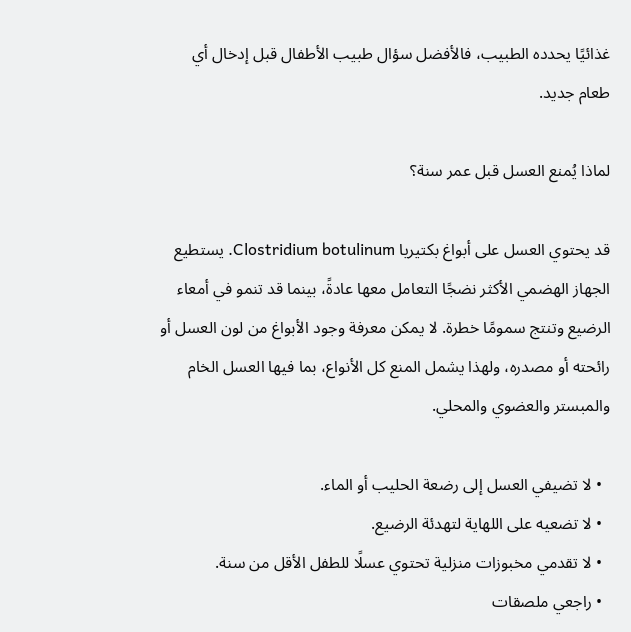غذائيًا يحدده الطبيب، فالأفضل سؤال طبيب الأطفال قبل إدخال أي طعام جديد.

لماذا يُمنع العسل قبل عمر سنة؟

قد يحتوي العسل على أبواغ بكتيريا Clostridium botulinum. يستطيع الجهاز الهضمي الأكثر نضجًا التعامل معها عادةً، بينما قد تنمو في أمعاء الرضيع وتنتج سمومًا خطرة. لا يمكن معرفة وجود الأبواغ من لون العسل أو رائحته أو مصدره، ولهذا يشمل المنع كل الأنواع، بما فيها العسل الخام والمبستر والعضوي والمحلي.

  • لا تضيفي العسل إلى رضعة الحليب أو الماء.
  • لا تضعيه على اللهاية لتهدئة الرضيع.
  • لا تقدمي مخبوزات منزلية تحتوي عسلًا للطفل الأقل من سنة.
  • راجعي ملصقات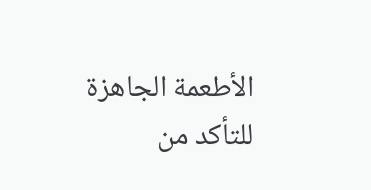الأطعمة الجاهزة للتأكد من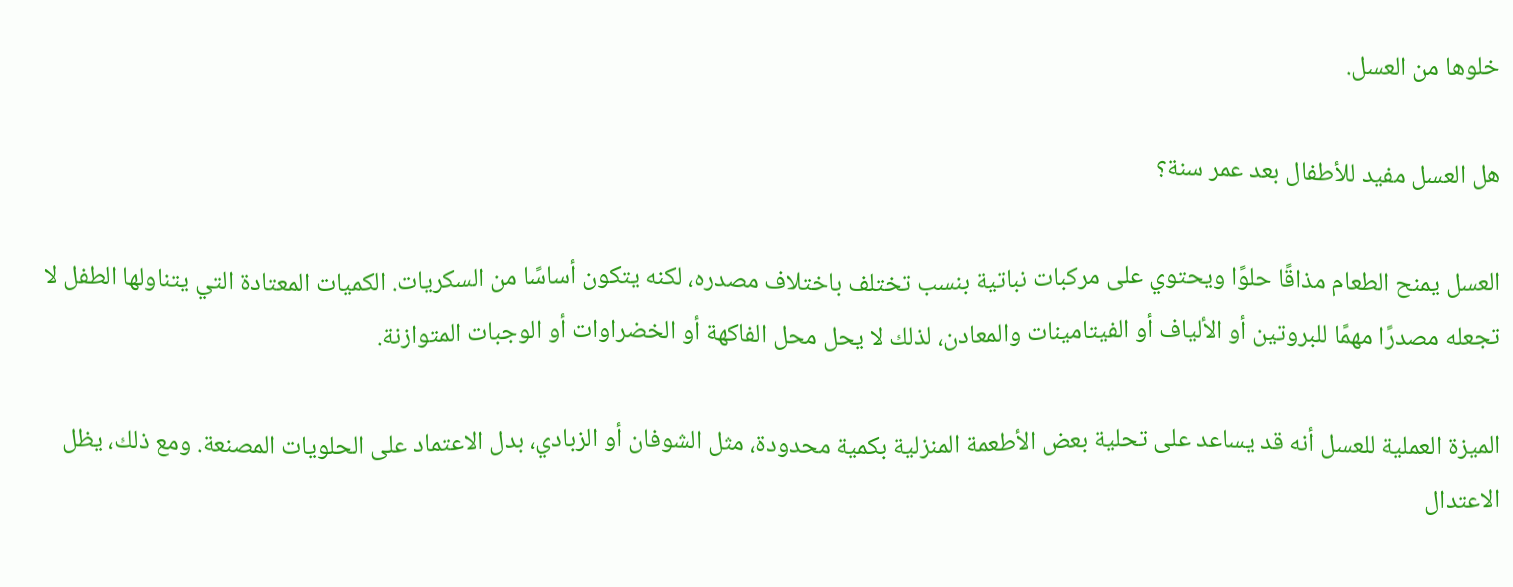خلوها من العسل.

هل العسل مفيد للأطفال بعد عمر سنة؟

العسل يمنح الطعام مذاقًا حلوًا ويحتوي على مركبات نباتية بنسب تختلف باختلاف مصدره، لكنه يتكون أساسًا من السكريات. الكميات المعتادة التي يتناولها الطفل لا تجعله مصدرًا مهمًا للبروتين أو الألياف أو الفيتامينات والمعادن، لذلك لا يحل محل الفاكهة أو الخضراوات أو الوجبات المتوازنة.

الميزة العملية للعسل أنه قد يساعد على تحلية بعض الأطعمة المنزلية بكمية محدودة، مثل الشوفان أو الزبادي، بدل الاعتماد على الحلويات المصنعة. ومع ذلك، يظل الاعتدال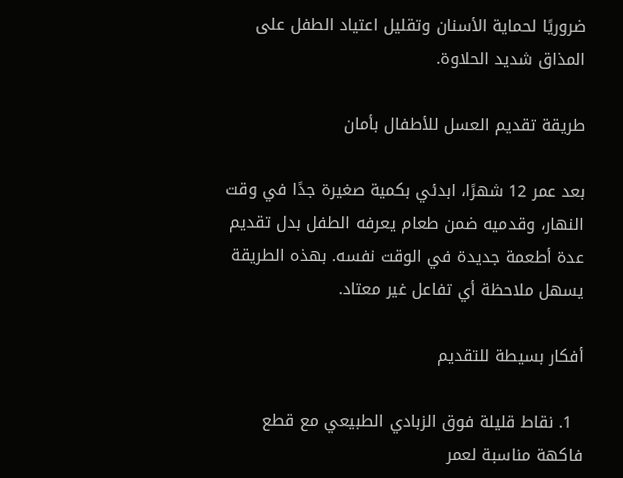ضروريًا لحماية الأسنان وتقليل اعتياد الطفل على المذاق شديد الحلاوة.

طريقة تقديم العسل للأطفال بأمان

بعد عمر 12 شهرًا، ابدئي بكمية صغيرة جدًا في وقت النهار، وقدميه ضمن طعام يعرفه الطفل بدل تقديم عدة أطعمة جديدة في الوقت نفسه. بهذه الطريقة يسهل ملاحظة أي تفاعل غير معتاد.

أفكار بسيطة للتقديم

  1. نقاط قليلة فوق الزبادي الطبيعي مع قطع فاكهة مناسبة لعمر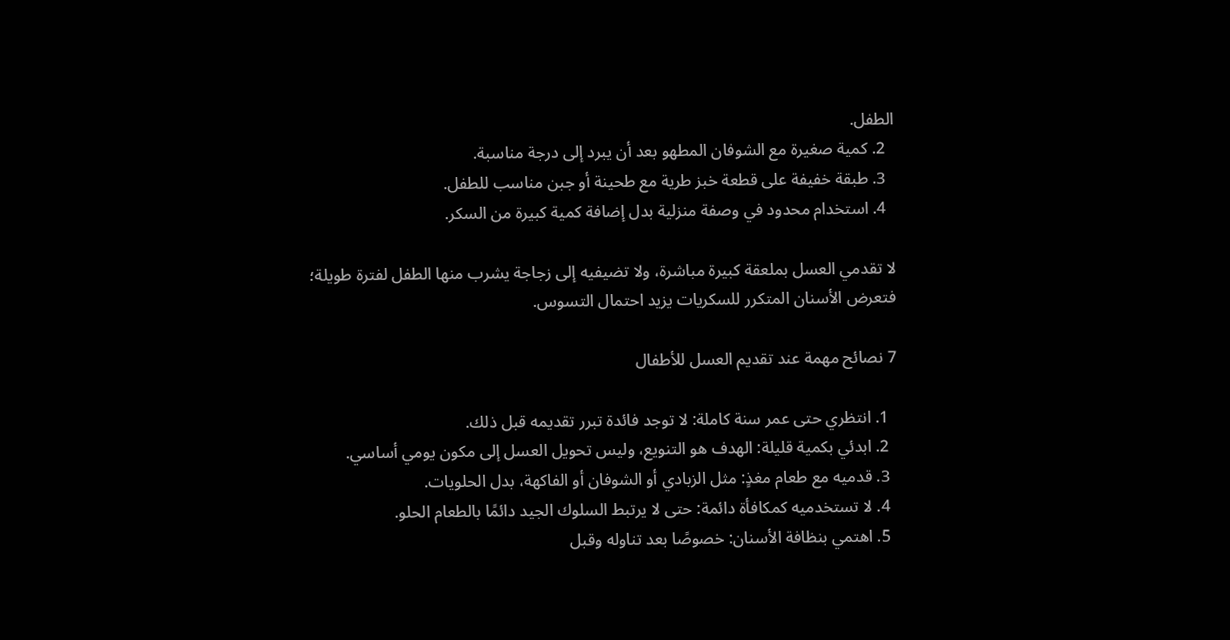الطفل.
  2. كمية صغيرة مع الشوفان المطهو بعد أن يبرد إلى درجة مناسبة.
  3. طبقة خفيفة على قطعة خبز طرية مع طحينة أو جبن مناسب للطفل.
  4. استخدام محدود في وصفة منزلية بدل إضافة كمية كبيرة من السكر.

لا تقدمي العسل بملعقة كبيرة مباشرة، ولا تضيفيه إلى زجاجة يشرب منها الطفل لفترة طويلة؛ فتعرض الأسنان المتكرر للسكريات يزيد احتمال التسوس.

7 نصائح مهمة عند تقديم العسل للأطفال

  1. انتظري حتى عمر سنة كاملة: لا توجد فائدة تبرر تقديمه قبل ذلك.
  2. ابدئي بكمية قليلة: الهدف هو التنويع، وليس تحويل العسل إلى مكون يومي أساسي.
  3. قدميه مع طعام مغذٍ: مثل الزبادي أو الشوفان أو الفاكهة، بدل الحلويات.
  4. لا تستخدميه كمكافأة دائمة: حتى لا يرتبط السلوك الجيد دائمًا بالطعام الحلو.
  5. اهتمي بنظافة الأسنان: خصوصًا بعد تناوله وقبل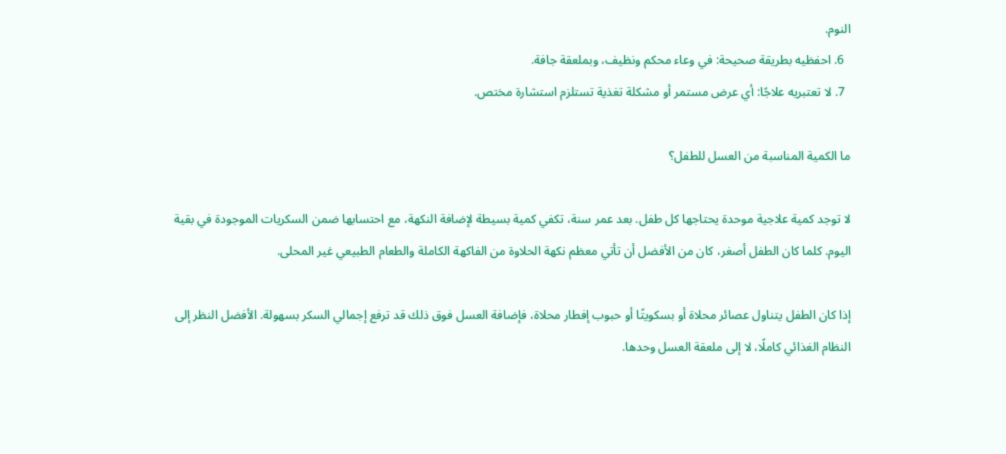النوم.
  6. احفظيه بطريقة صحيحة: في وعاء محكم ونظيف، وبملعقة جافة.
  7. لا تعتبريه علاجًا: أي عرض مستمر أو مشكلة تغذية تستلزم استشارة مختص.

ما الكمية المناسبة من العسل للطفل؟

لا توجد كمية علاجية موحدة يحتاجها كل طفل. بعد عمر سنة، تكفي كمية بسيطة لإضافة النكهة، مع احتسابها ضمن السكريات الموجودة في بقية اليوم. كلما كان الطفل أصغر، كان من الأفضل أن تأتي معظم نكهة الحلاوة من الفاكهة الكاملة والطعام الطبيعي غير المحلى.

إذا كان الطفل يتناول عصائر محلاة أو بسكويتًا أو حبوب إفطار محلاة، فإضافة العسل فوق ذلك قد ترفع إجمالي السكر بسهولة. الأفضل النظر إلى النظام الغذائي كاملًا، لا إلى ملعقة العسل وحدها.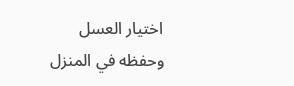اختيار العسل وحفظه في المنزل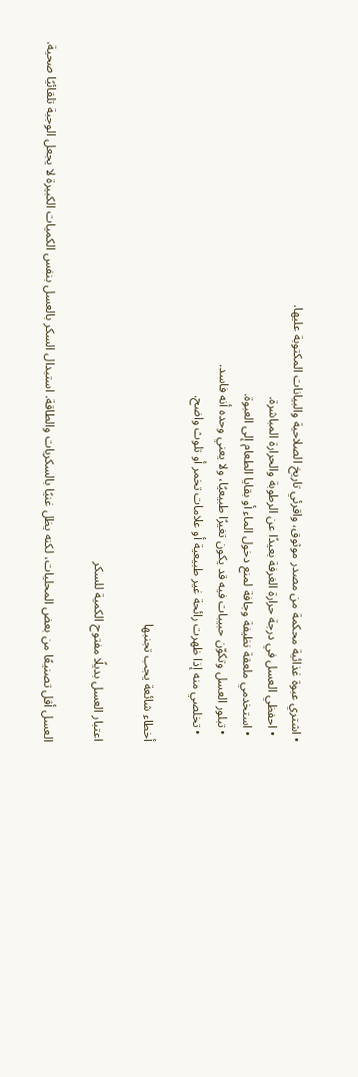• اشتري عبوة غذائية محكمة من مصدر موثوق، واقرئي تاريخ الصلاحية والبيانات المكتوبة عليها.
  • احفظي العسل في درجة حرارة الغرفة بعيدًا عن الرطوبة والحرارة المباشرة.
  • استخدمي ملعقة نظيفة وجافة لمنع دخول الماء أو بقايا الطعام إلى العبوة.
  • تبلور العسل وتكوّن حبيبات فيه قد يكون تغيرًا طبيعيًا، ولا يعني وحده أنه فاسد.
  • تخلصي منه إذا ظهرت رائحة غير طبيعية أو علامات تخمر أو تلوث واضح.

أخطاء شائعة يجب تجنبها

اعتبار العسل بديلًا مفتوح الكمية للسكر

العسل أقل تصنيعًا من بعض المحليات، لكنه يظل غنيًا بالسكريات والطاقة. استبدال السكر بالعسل بنفس الكميات الكبيرة لا يجعل الوجبة تلقائيًا صحية.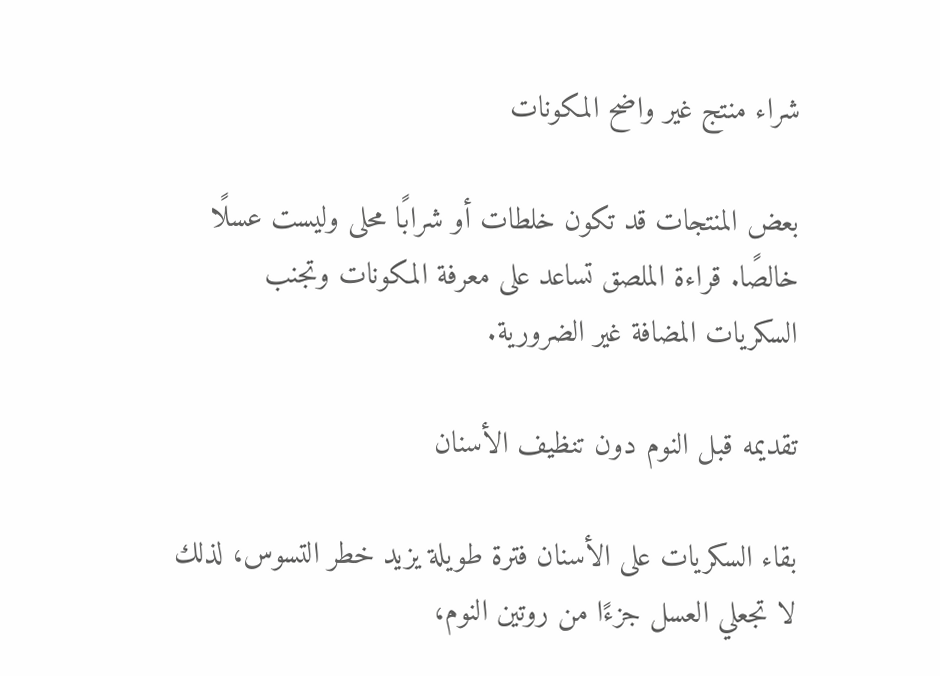شراء منتج غير واضح المكونات

بعض المنتجات قد تكون خلطات أو شرابًا محلى وليست عسلًا خالصًا. قراءة الملصق تساعد على معرفة المكونات وتجنب السكريات المضافة غير الضرورية.

تقديمه قبل النوم دون تنظيف الأسنان

بقاء السكريات على الأسنان فترة طويلة يزيد خطر التسوس، لذلك لا تجعلي العسل جزءًا من روتين النوم،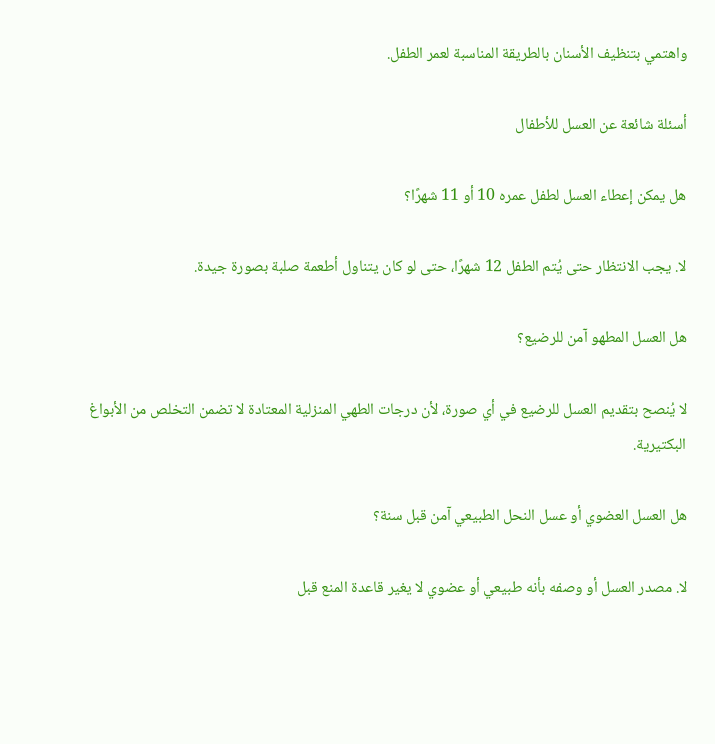واهتمي بتنظيف الأسنان بالطريقة المناسبة لعمر الطفل.

أسئلة شائعة عن العسل للأطفال

هل يمكن إعطاء العسل لطفل عمره 10 أو 11 شهرًا؟

لا. يجب الانتظار حتى يُتم الطفل 12 شهرًا، حتى لو كان يتناول أطعمة صلبة بصورة جيدة.

هل العسل المطهو آمن للرضيع؟

لا يُنصح بتقديم العسل للرضيع في أي صورة، لأن درجات الطهي المنزلية المعتادة لا تضمن التخلص من الأبواغ البكتيرية.

هل العسل العضوي أو عسل النحل الطبيعي آمن قبل سنة؟

لا. مصدر العسل أو وصفه بأنه طبيعي أو عضوي لا يغير قاعدة المنع قبل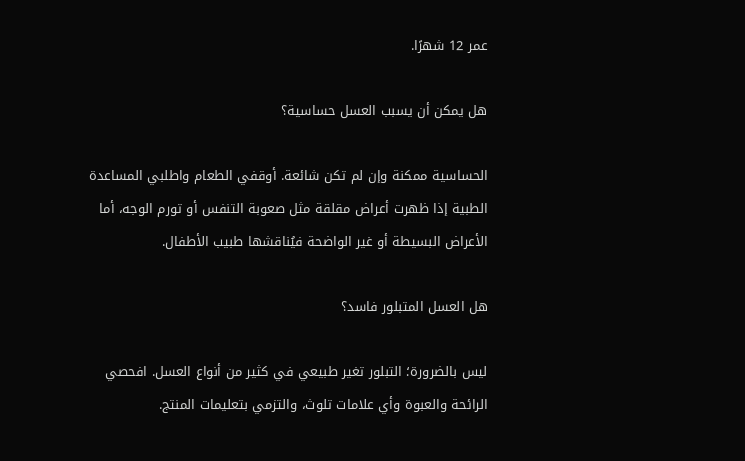عمر 12 شهرًا.

هل يمكن أن يسبب العسل حساسية؟

الحساسية ممكنة وإن لم تكن شائعة. أوقفي الطعام واطلبي المساعدة الطبية إذا ظهرت أعراض مقلقة مثل صعوبة التنفس أو تورم الوجه، أما الأعراض البسيطة أو غير الواضحة فيُناقشها طبيب الأطفال.

هل العسل المتبلور فاسد؟

ليس بالضرورة؛ التبلور تغير طبيعي في كثير من أنواع العسل. افحصي الرائحة والعبوة وأي علامات تلوث، والتزمي بتعليمات المنتج.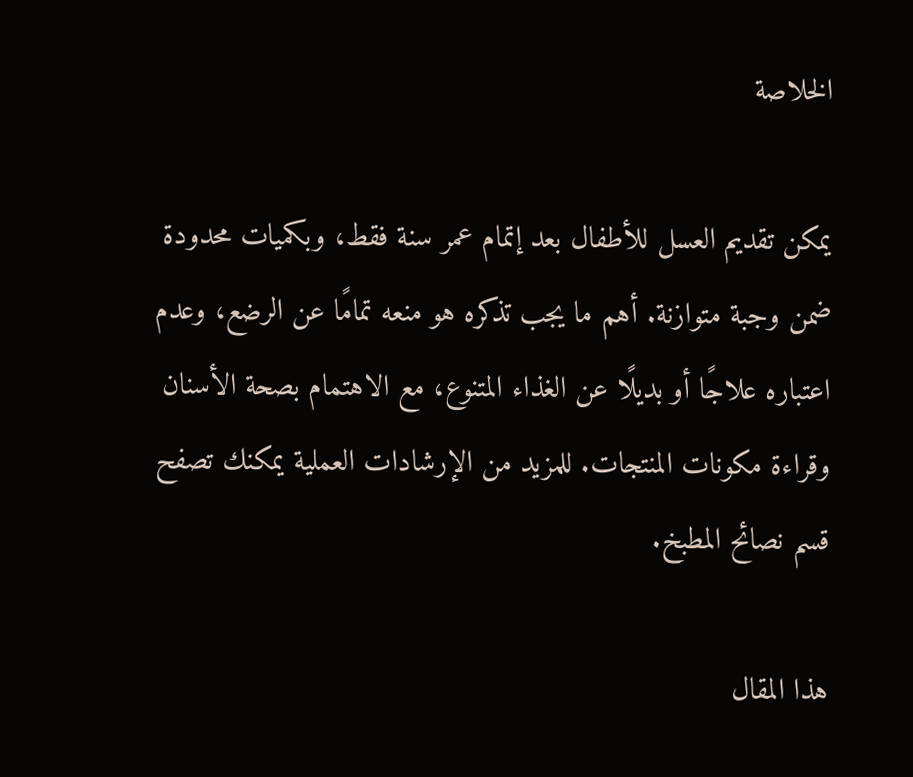الخلاصة

يمكن تقديم العسل للأطفال بعد إتمام عمر سنة فقط، وبكميات محدودة ضمن وجبة متوازنة. أهم ما يجب تذكره هو منعه تمامًا عن الرضع، وعدم اعتباره علاجًا أو بديلًا عن الغذاء المتنوع، مع الاهتمام بصحة الأسنان وقراءة مكونات المنتجات. للمزيد من الإرشادات العملية يمكنك تصفح قسم نصائح المطبخ.

هذا المقال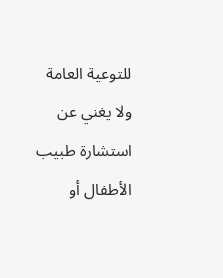للتوعية العامة ولا يغني عن استشارة طبيب الأطفال أو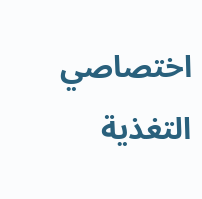اختصاصي التغذية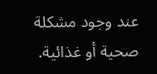عند وجود مشكلة صحية أو غذائية.